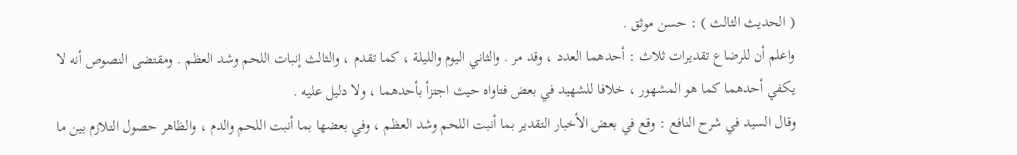( الحديث الثالث ) : حسن موثق .
واعلم أن للرضاع تقديرات ثلاث : أحدهما العدد ، وقد مر . والثاني اليوم والليلة ، كما تقدم ، والثالث إنبات اللحم وشد العظم . ومقتضى النصوص أنه لا يكفي أحدهما كما هو المشهور ، خلافا للشهيد في بعض فتاواه حيث اجتزأ بأحدهما ، ولا دليل عليه .
وقال السيد في شرح النافع : وقع في بعض الأخبار التقدير بما أنبت اللحم وشد العظم ، وفي بعضها بما أنبت اللحم والدم ، والظاهر حصول التلازم بين ما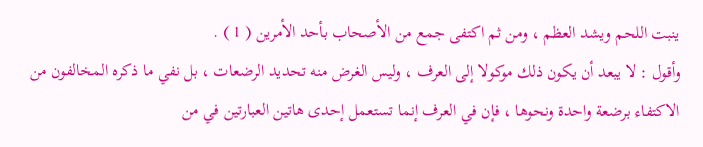ينبت اللحم ويشد العظم ، ومن ثم اكتفى جمع من الأصحاب بأحد الأمرين ( 1 ) .
وأقول : لا يبعد أن يكون ذلك موكولا إلى العرف ، وليس الغرض منه تحديد الرضعات ، بل نفي ما ذكره المخالفون من الاكتفاء برضعة واحدة ونحوها ، فإن في العرف إنما تستعمل إحدى هاتين العبارتين في من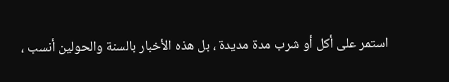استمر على أكل أو شرب مدة مديدة ، بل هذه الأخبار بالسنة والحولين أنسب ،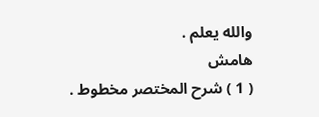والله يعلم .
هامش
( 1 ) شرح المختصر مخطوط .